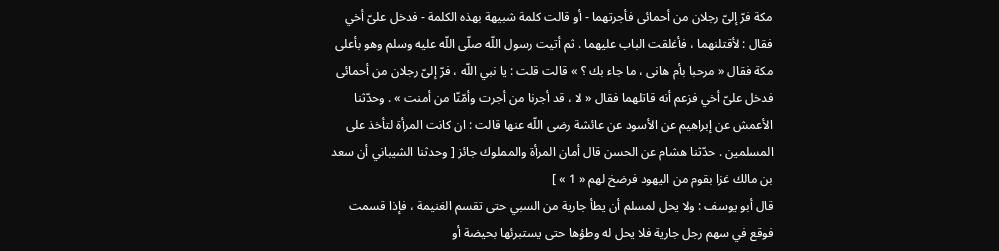مكة فرّ إلىّ رجلان من أحمائى فأجرتهما - أو قالت كلمة شبيهة بهذه الكلمة - فدخل علىّ أخي فقال : لأقتلنهما ، فأغلقت الباب عليهما . ثم أتيت رسول اللّه صلّى اللّه عليه وسلم وهو بأعلى مكة فقال « مرحبا بأم هانى ، ما جاء بك ؟ » قالت قلت : يا نبي اللّه ، فرّ إلىّ رجلان من أحمائى فدخل علىّ أخي فزعم أنه قاتلهما فقال « لا ، قد أجرنا من أجرت وأمّنّا من أمنت » . وحدّثنا الأعمش عن إبراهيم عن الأسود عن عائشة رضى اللّه عنها قالت : ان كانت المرأة لتأخذ على المسلمين . حدّثنا هشام عن الحسن قال أمان المرأة والمملوك جائز [ وحدثنا الشيباني أن سعد بن مالك غزا بقوم من اليهود فرضخ لهم « 1 » ]
قال أبو يوسف : ولا يحل لمسلم أن يطأ جارية من السبي حتى تقسم الغنيمة ، فإذا قسمت فوقع في سهم رجل جارية فلا يحل له وطؤها حتى يستبرئها بحيضة أو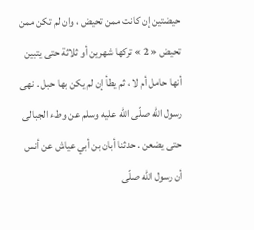حيضتين إن كانت ممن تحيض ، وان لم تكن ممن تحيض « 2 » تركها شهرين أو ثلاثة حتى يتبين أنها حامل أم لا ، ثم يطأ إن لم يكن بها حبل . نهى رسول اللّه صلّى اللّه عليه وسلم عن وطء الجبالى حتى يضعن . حدثنا أبان بن أبي عياش عن أنس أن رسول اللّه صلّى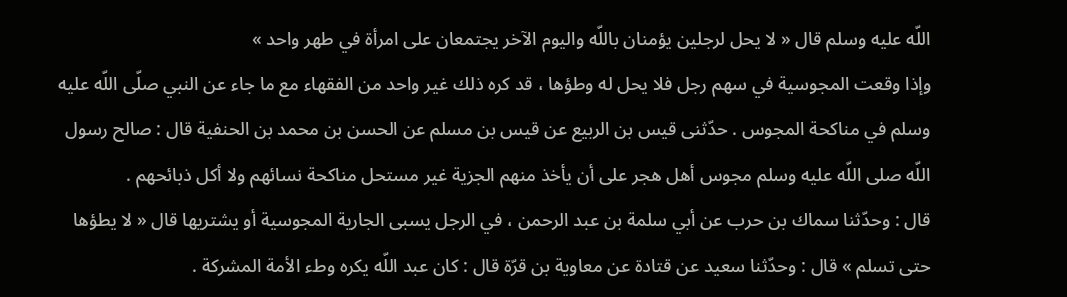اللّه عليه وسلم قال « لا يحل لرجلين يؤمنان باللّه واليوم الآخر يجتمعان على امرأة في طهر واحد »
وإذا وقعت المجوسية في سهم رجل فلا يحل له وطؤها ، قد كره ذلك غير واحد من الفقهاء مع ما جاء عن النبي صلّى اللّه عليه وسلم في مناكحة المجوس . حدّثنى قيس بن الربيع عن قيس بن مسلم عن الحسن بن محمد بن الحنفية قال : صالح رسول اللّه صلى اللّه عليه وسلم مجوس أهل هجر على أن يأخذ منهم الجزية غير مستحل مناكحة نسائهم ولا أكل ذبائحهم .
قال : وحدّثنا سماك بن حرب عن أبي سلمة بن عبد الرحمن ، في الرجل يسبى الجارية المجوسية أو يشتريها قال « لا يطؤها حتى تسلم » قال : وحدّثنا سعيد عن قتادة عن معاوية بن قرّة قال : كان عبد اللّه يكره وطء الأمة المشركة .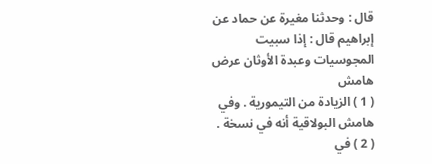قال : وحدثنا مغيرة عن حماد عن إبراهيم قال : إذا سبيت المجوسيات وعبدة الأوثان عرض
هامش
( 1 ) الزيادة من التيمورية . وفي هامش البولاقية أنه في نسخة .
( 2 ) في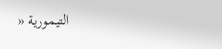التيمورية «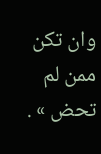وان تكن ممن لم تحض » .